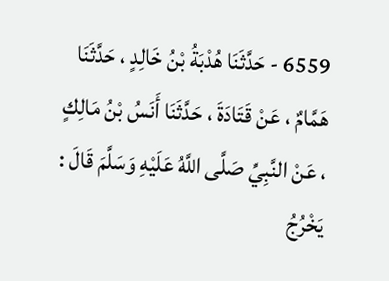6559 - حَدَّثَنَا هُدْبَةُ بْنُ خَالِدٍ ، حَدَّثَنَا هَمَّامٌ ، عَنْ قَتَادَةَ ، حَدَّثَنَا أَنَسُ بْنُ مَالِكٍ ، عَنْ النَّبِيِّ صَلَّى اللَّهُ عَلَيْهِ وَسَلَّمَ قَالَ : يَخْرُجُ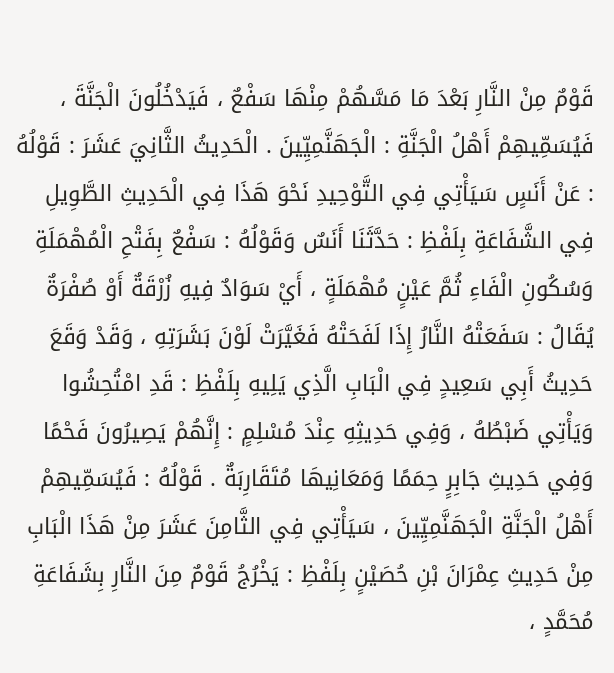قَوْمٌ مِنْ النَّارِ بَعْدَ مَا مَسَّهُمْ مِنْهَا سَفْعٌ ، فَيَدْخُلُونَ الْجَنَّةَ ، فَيُسَمِّيهِمْ أَهْلُ الْجَنَّةِ : الْجَهَنَّمِيِّينَ . الْحَدِيثُ الثَّانِيَ عَشَرَ : قَوْلُهُ : عَنْ أَنَسٍ سَيَأْتِي فِي التَّوْحِيدِ نَحْوَ هَذَا فِي الْحَدِيثِ الطَّوِيلِ فِي الشَّفَاعَةِ بِلَفْظِ : حَدَّثَنَا أَنَسٌ وَقَوْلُهُ : سَفْعٌ بِفَتْحِ الْمُهْمَلَةِ وَسُكُونِ الْفَاءِ ثُمَّ عَيْنٍ مُهْمَلَةٍ ، أَيْ سَوَادٌ فِيهِ زُرْقَةٌ أَوْ صُفْرَةٌ يُقَالُ : سَفَعَتْهُ النَّارُ إِذَا لَفَحَتْهُ فَغَيَّرَتْ لَوْنَ بَشَرَتِهِ ، وَقَدْ وَقَعَ حَدِيثُ أَبِي سَعِيدٍ فِي الْبَابِ الَّذِي يَلِيهِ بِلَفْظِ : قَدِ امْتُحِشُوا وَيَأْتِي ضَبْطُهُ ، وَفِي حَدِيثِهِ عِنْدَ مُسْلِمٍ : إِنَّهُمْ يَصِيرُونَ فَحْمًا وَفِي حَدِيثِ جَابِرٍ حِمَمًا وَمَعَانِيهَا مُتَقَارِبَةٌ . قَوْلُهُ : فَيُسَمِّيهِمْ أَهْلُ الْجَنَّةِ الْجَهَنَّمِيِّينَ ، سَيَأْتِي فِي الثَّامِنَ عَشَرَ مِنْ هَذَا الْبَابِ مِنْ حَدِيثِ عِمْرَانَ بْنِ حُصَيْنٍ بِلَفْظِ : يَخْرُجُ قَوْمٌ مِنَ النَّارِ بِشَفَاعَةِ مُحَمَّدٍ ،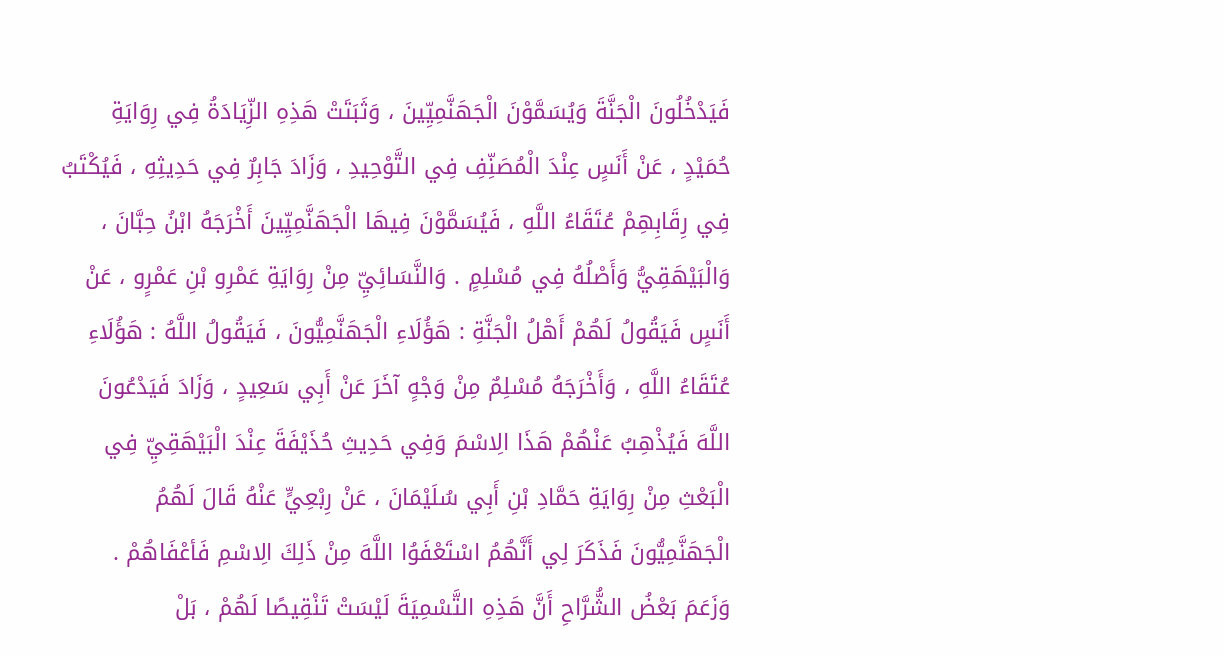فَيَدْخُلُونَ الْجَنَّةَ وَيُسَمَّوْنَ الْجَهَنَّمِيِّينَ ، وَثَبَتَتْ هَذِهِ الزِّيَادَةُ فِي رِوَايَةِ حُمَيْدٍ ، عَنْ أَنَسٍ عِنْدَ الْمُصَنِّفِ فِي التَّوْحِيدِ ، وَزَادَ جَابِرٌ فِي حَدِيثِهِ ، فَيُكْتَبُ فِي رِقَابِهِمْ عُتَقَاءُ اللَّهِ ، فَيُسَمَّوْنَ فِيهَا الْجَهَنَّمِيِّينَ أَخْرَجَهُ ابْنُ حِبَّانَ ، وَالْبَيْهَقِيُّ وَأَصْلُهُ فِي مُسْلِمٍ . وَالنَّسَائِيِّ مِنْ رِوَايَةِ عَمْرِو بْنِ عَمْرٍو ، عَنْ أَنَسٍ فَيَقُولُ لَهُمْ أَهْلُ الْجَنَّةِ : هَؤُلَاءِ الْجَهَنَّمِيُّونَ ، فَيَقُولُ اللَّهُ : هَؤُلَاءِ عُتَقَاءُ اللَّهِ ، وَأَخْرَجَهُ مُسْلِمٌ مِنْ وَجْهٍ آخَرَ عَنْ أَبِي سَعِيدٍ ، وَزَادَ فَيَدْعُونَ اللَّهَ فَيُذْهِبُ عَنْهُمْ هَذَا الِاسْمَ وَفِي حَدِيثِ حُذَيْفَةَ عِنْدَ الْبَيْهَقِيِّ فِي الْبَعْثِ مِنْ رِوَايَةِ حَمَّادِ بْنِ أَبِي سُلَيْمَانَ ، عَنْ رِبْعِيٍّ عَنْهُ قَالَ لَهُمُ الْجَهَنَّمِيُّونَ فَذَكَرَ لِي أَنَّهُمُ اسْتَعْفَوُا اللَّهَ مِنْ ذَلِكَ الِاسْمِ فَأعْفَاهُمْ . وَزَعَمَ بَعْضُ الشُّرَّاحِ أَنَّ هَذِهِ التَّسْمِيَةَ لَيْسَتْ تَنْقِيصًا لَهُمْ ، بَلْ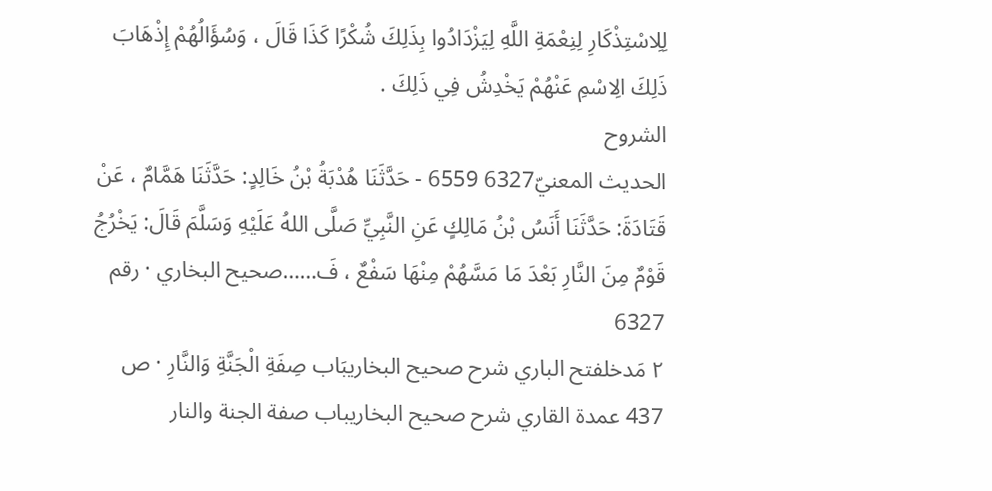لِلِاسْتِذْكَارِ لِنِعْمَةِ اللَّهِ لِيَزْدَادُوا بِذَلِكَ شُكْرًا كَذَا قَالَ ، وَسُؤَالُهُمْ إِذْهَابَ ذَلِكَ الِاسْمِ عَنْهُمْ يَخْدِشُ فِي ذَلِكَ .
الشروح
الحديث المعنيّ6327 6559 - حَدَّثَنَا هُدْبَةُ بْنُ خَالِدٍ: حَدَّثَنَا هَمَّامٌ ، عَنْ قَتَادَةَ: حَدَّثَنَا أَنَسُ بْنُ مَالِكٍ عَنِ النَّبِيِّ صَلَّى اللهُ عَلَيْهِ وَسَلَّمَ قَالَ: يَخْرُجُ قَوْمٌ مِنَ النَّارِ بَعْدَ مَا مَسَّهُمْ مِنْهَا سَفْعٌ ، فَ……صحيح البخاري · رقم 6327
٢ مَدخلفتح الباري شرح صحيح البخاريبَاب صِفَةِ الْجَنَّةِ وَالنَّارِ · ص 437 عمدة القاري شرح صحيح البخاريباب صفة الجنة والنار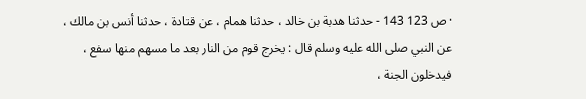· ص 123 143 - حدثنا هدبة بن خالد ، حدثنا همام ، عن قتادة ، حدثنا أنس بن مالك ، عن النبي صلى الله عليه وسلم قال : يخرج قوم من النار بعد ما مسهم منها سفع ، فيدخلون الجنة ،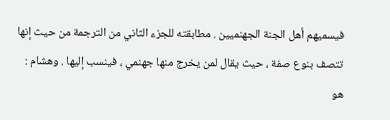فيسميهم أهل الجنة الجهنميين . مطابقته للجزء الثاني من الترجمة من حيث إنها تتصف بنوع صفة ، حيث يقال لمن يخرج منها جهنمي ، فينسب إليها . وهشام : هو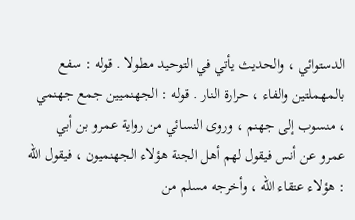الدستوائي ، والحديث يأتي في التوحيد مطولا . قوله : سفع بالمهملتين والفاء ، حرارة النار . قوله : الجهنميين جمع جهنمي ، منسوب إلى جهنم ، وروى النسائي من رواية عمرو بن أبي عمرو عن أنس فيقول لهم أهل الجنة هؤلاء الجهنميون ، فيقول الله : هؤلاء عتقاء الله ، وأخرجه مسلم من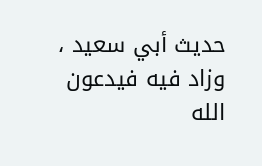حديث أبي سعيد ، وزاد فيه فيدعون الله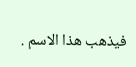فيذهب هذا الاسم .